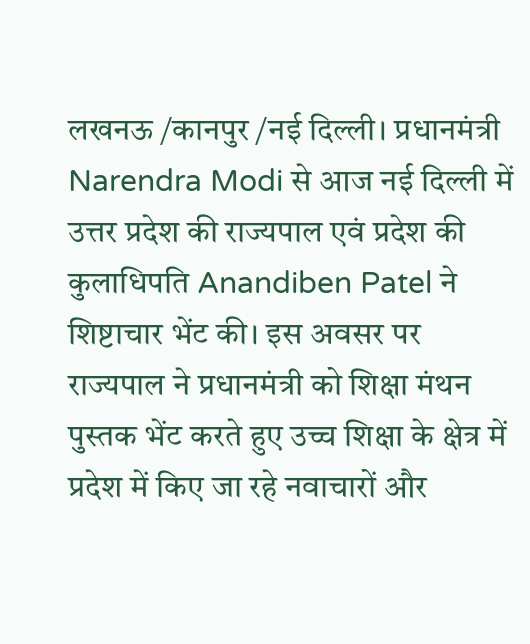लखनऊ /कानपुर /नई दिल्ली। प्रधानमंत्री Narendra Modi से आज नई दिल्ली में उत्तर प्रदेश की राज्यपाल एवं प्रदेश की कुलाधिपति Anandiben Patel ने शिष्टाचार भेंट की। इस अवसर पर राज्यपाल ने प्रधानमंत्री को शिक्षा मंथन पुस्तक भेंट करते हुए उच्च शिक्षा के क्षेत्र में प्रदेश में किए जा रहे नवाचारों और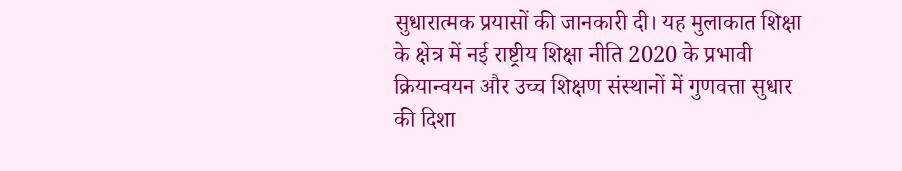सुधारात्मक प्रयासों की जानकारी दी। यह मुलाकात शिक्षा के क्षेत्र में नई राष्ट्रीय शिक्षा नीति 2020 के प्रभावी क्रियान्वयन और उच्च शिक्षण संस्थानों में गुणवत्ता सुधार की दिशा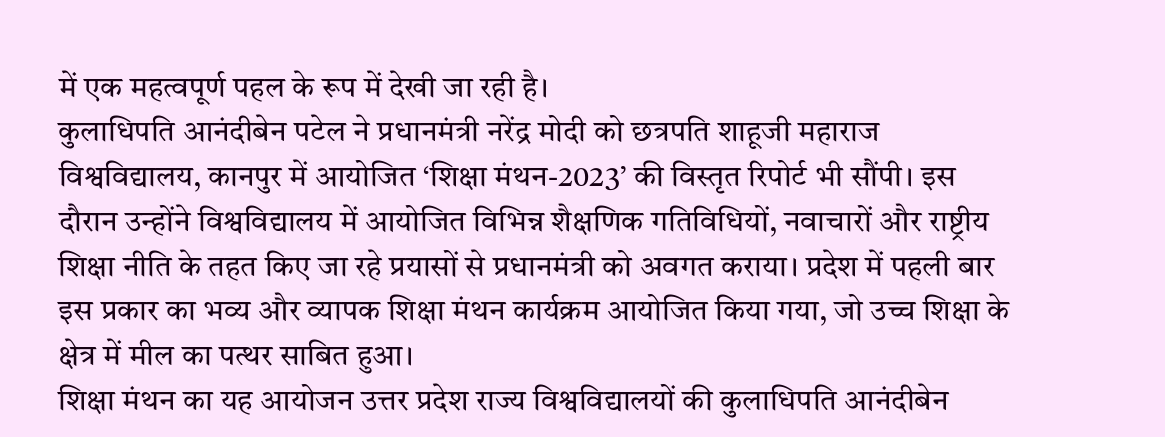में एक महत्वपूर्ण पहल के रूप में देखी जा रही है।
कुलाधिपति आनंदीबेन पटेल ने प्रधानमंत्री नरेंद्र मोदी को छत्रपति शाहूजी महाराज विश्वविद्यालय, कानपुर में आयोजित ‘शिक्षा मंथन-2023’ की विस्तृत रिपोर्ट भी सौंपी। इस दौरान उन्होंने विश्वविद्यालय में आयोजित विभिन्न शैक्षणिक गतिविधियों, नवाचारों और राष्ट्रीय शिक्षा नीति के तहत किए जा रहे प्रयासों से प्रधानमंत्री को अवगत कराया। प्रदेश में पहली बार इस प्रकार का भव्य और व्यापक शिक्षा मंथन कार्यक्रम आयोजित किया गया, जो उच्च शिक्षा के क्षेत्र में मील का पत्थर साबित हुआ।
शिक्षा मंथन का यह आयोजन उत्तर प्रदेश राज्य विश्वविद्यालयों की कुलाधिपति आनंदीबेन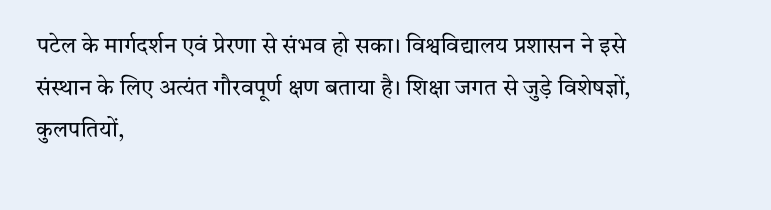पटेल के मार्गदर्शन एवं प्रेरणा से संभव हो सका। विश्वविद्यालय प्रशासन ने इसे संस्थान के लिए अत्यंत गौरवपूर्ण क्षण बताया है। शिक्षा जगत से जुड़े विशेषज्ञों, कुलपतियों,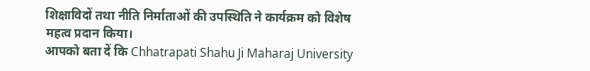शिक्षाविदों तथा नीति निर्माताओं की उपस्थिति ने कार्यक्रम को विशेष महत्व प्रदान किया।
आपको बता दें कि Chhatrapati Shahu Ji Maharaj University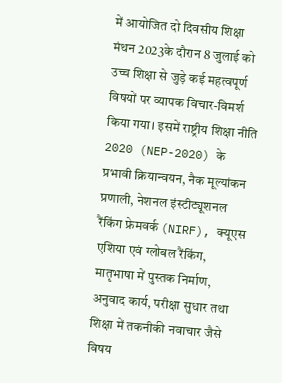में आयोजित दो दिवसीय शिक्षा मंथन 2023के दौरान 8 जुलाई को उच्च शिक्षा से जुड़े कई महत्वपूर्ण विषयों पर व्यापक विचार-विमर्श किया गया। इसमें राष्ट्रीय शिक्षा नीति 2020 (NEP-2020) के प्रभावी क्रियान्वयन, नैक मूल्यांकन प्रणाली, नेशनल इंस्टीट्यूशनल रैंकिंग फ्रेमवर्क (NIRF), क्यूएस एशिया एवं ग्लोबल रैंकिंग, मातृभाषा में पुस्तक निर्माण, अनुवाद कार्य, परीक्षा सुधार तथा शिक्षा में तकनीकी नवाचार जैसे विषय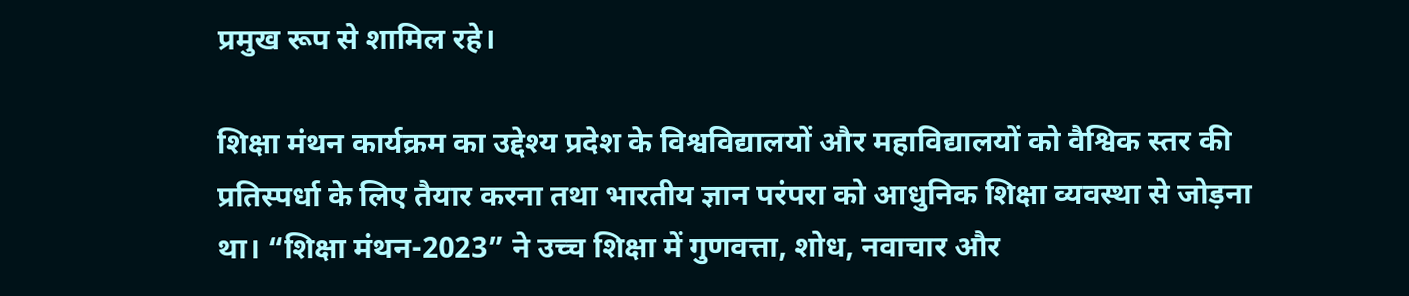प्रमुख रूप से शामिल रहे।

शिक्षा मंथन कार्यक्रम का उद्देश्य प्रदेश के विश्वविद्यालयों और महाविद्यालयों को वैश्विक स्तर की प्रतिस्पर्धा के लिए तैयार करना तथा भारतीय ज्ञान परंपरा को आधुनिक शिक्षा व्यवस्था से जोड़ना था। “शिक्षा मंथन-2023” ने उच्च शिक्षा में गुणवत्ता, शोध, नवाचार और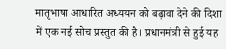मातृभाषा आधारित अध्ययन को बढ़ावा देने की दिशा में एक नई सोच प्रस्तुत की है। प्रधानमंत्री से हुई यह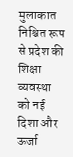मुलाकात निश्चित रूप से प्रदेश की शिक्षा व्यवस्था को नई दिशा और ऊर्जा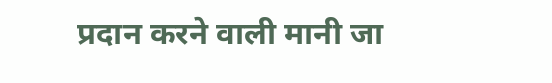प्रदान करने वाली मानी जा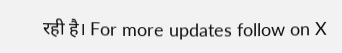रही है। For more updates follow on X